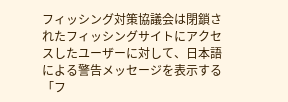フィッシング対策協議会は閉鎖されたフィッシングサイトにアクセスしたユーザーに対して、日本語による警告メッセージを表示する「フ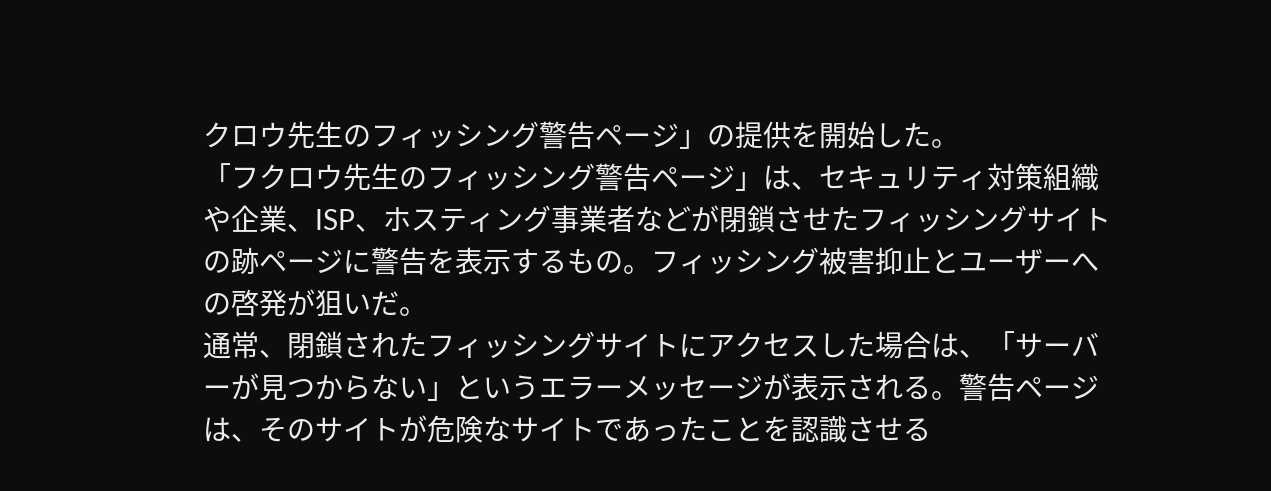クロウ先生のフィッシング警告ページ」の提供を開始した。
「フクロウ先生のフィッシング警告ページ」は、セキュリティ対策組織や企業、ISP、ホスティング事業者などが閉鎖させたフィッシングサイトの跡ページに警告を表示するもの。フィッシング被害抑止とユーザーへの啓発が狙いだ。
通常、閉鎖されたフィッシングサイトにアクセスした場合は、「サーバーが見つからない」というエラーメッセージが表示される。警告ページは、そのサイトが危険なサイトであったことを認識させる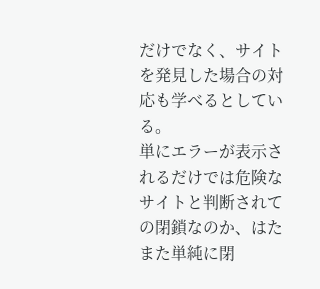だけでなく、サイトを発見した場合の対応も学べるとしている。
単にエラーが表示されるだけでは危険なサイトと判断されての閉鎖なのか、はたまた単純に閉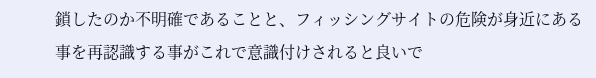鎖したのか不明確であることと、フィッシングサイトの危険が身近にある事を再認識する事がこれで意識付けされると良いで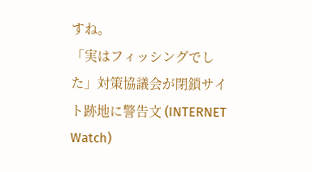すね。
「実はフィッシングでした」対策協議会が閉鎖サイト跡地に警告文 (INTERNET Watch)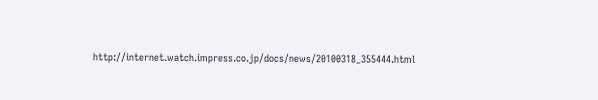http://internet.watch.impress.co.jp/docs/news/20100318_355444.html